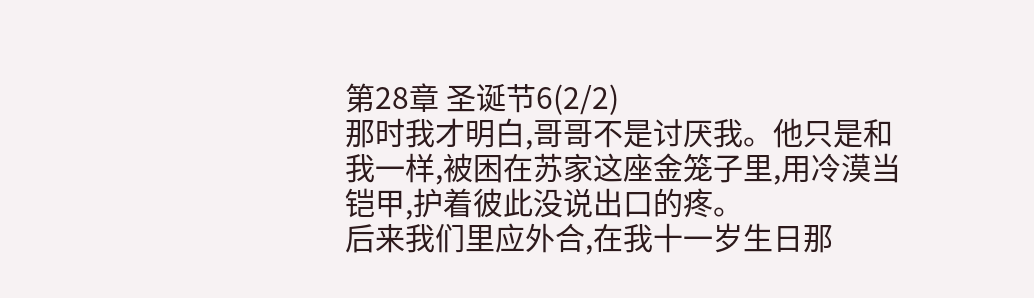第28章 圣诞节6(2/2)
那时我才明白,哥哥不是讨厌我。他只是和我一样,被困在苏家这座金笼子里,用冷漠当铠甲,护着彼此没说出口的疼。
后来我们里应外合,在我十一岁生日那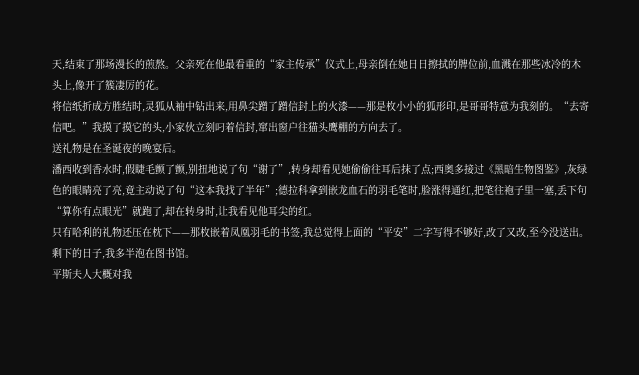天,结束了那场漫长的煎熬。父亲死在他最看重的“家主传承”仪式上,母亲倒在她日日擦拭的牌位前,血溅在那些冰冷的木头上,像开了簇凄厉的花。
将信纸折成方胜结时,灵狐从袖中钻出来,用鼻尖蹭了蹭信封上的火漆——那是枚小小的狐形印,是哥哥特意为我刻的。“去寄信吧。”我摸了摸它的头,小家伙立刻叼着信封,窜出窗户往猫头鹰棚的方向去了。
送礼物是在圣诞夜的晚宴后。
潘西收到香水时,假睫毛颤了颤,别扭地说了句“谢了”,转身却看见她偷偷往耳后抹了点;西奥多接过《黑暗生物图鉴》,灰绿色的眼睛亮了亮,竟主动说了句“这本我找了半年”;德拉科拿到嵌龙血石的羽毛笔时,脸涨得通红,把笔往袍子里一塞,丢下句“算你有点眼光”就跑了,却在转身时,让我看见他耳尖的红。
只有哈利的礼物还压在枕下——那枚嵌着凤凰羽毛的书签,我总觉得上面的“平安”二字写得不够好,改了又改,至今没送出。
剩下的日子,我多半泡在图书馆。
平斯夫人大概对我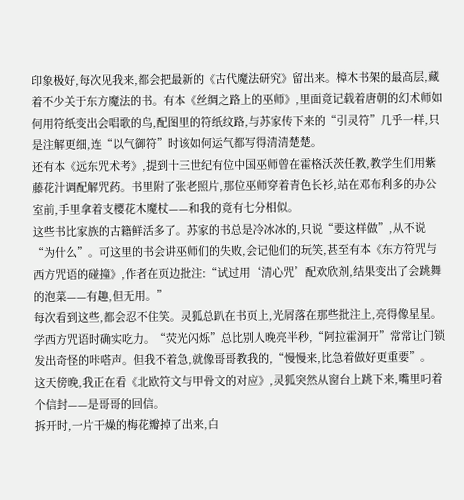印象极好,每次见我来,都会把最新的《古代魔法研究》留出来。樟木书架的最高层,藏着不少关于东方魔法的书。有本《丝绸之路上的巫师》,里面竟记载着唐朝的幻术师如何用符纸变出会唱歌的鸟,配图里的符纸纹路,与苏家传下来的“引灵符”几乎一样,只是注解更细,连“以气御符”时该如何运气都写得清清楚楚。
还有本《远东咒术考》,提到十三世纪有位中国巫师曾在霍格沃茨任教,教学生们用紫藤花汁调配解咒药。书里附了张老照片,那位巫师穿着青色长衫,站在邓布利多的办公室前,手里拿着支樱花木魔杖——和我的竟有七分相似。
这些书比家族的古籍鲜活多了。苏家的书总是冷冰冰的,只说“要这样做”,从不说“为什么”。可这里的书会讲巫师们的失败,会记他们的玩笑,甚至有本《东方符咒与西方咒语的碰撞》,作者在页边批注:“试过用‘清心咒’配欢欣剂,结果变出了会跳舞的泡菜——有趣,但无用。”
每次看到这些,都会忍不住笑。灵狐总趴在书页上,光屑落在那些批注上,亮得像星星。
学西方咒语时确实吃力。“荧光闪烁”总比别人晚亮半秒,“阿拉霍洞开”常常让门锁发出奇怪的咔嗒声。但我不着急,就像哥哥教我的,“慢慢来,比急着做好更重要”。
这天傍晚,我正在看《北欧符文与甲骨文的对应》,灵狐突然从窗台上跳下来,嘴里叼着个信封——是哥哥的回信。
拆开时,一片干燥的梅花瓣掉了出来,白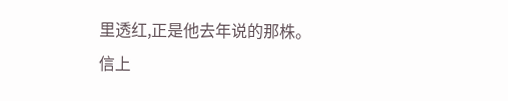里透红,正是他去年说的那株。
信上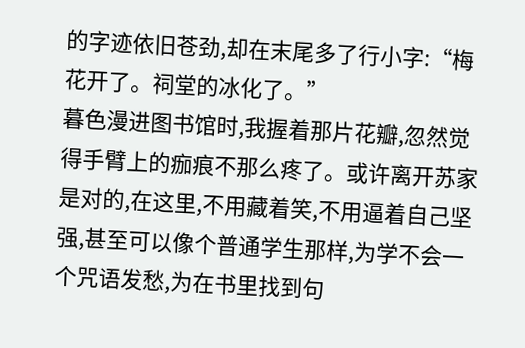的字迹依旧苍劲,却在末尾多了行小字:“梅花开了。祠堂的冰化了。”
暮色漫进图书馆时,我握着那片花瓣,忽然觉得手臂上的痂痕不那么疼了。或许离开苏家是对的,在这里,不用藏着笑,不用逼着自己坚强,甚至可以像个普通学生那样,为学不会一个咒语发愁,为在书里找到句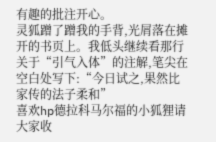有趣的批注开心。
灵狐蹭了蹭我的手背,光屑落在摊开的书页上。我低头继续看那行关于“引气入体”的注解,笔尖在空白处写下:“今日试之,果然比家传的法子柔和”
喜欢hp德拉科马尔福的小狐狸请大家收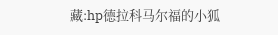藏:hp德拉科马尔福的小狐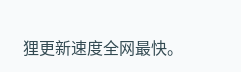狸更新速度全网最快。